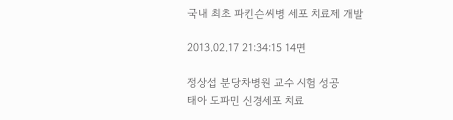국내 최초 파킨슨씨병 세포 치료제 개발

2013.02.17 21:34:15 14면

정상섭 분당차병원 교수 시험 성공
태아 도파민 신경세포 치료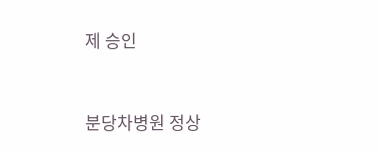제 승인



분당차병원 정상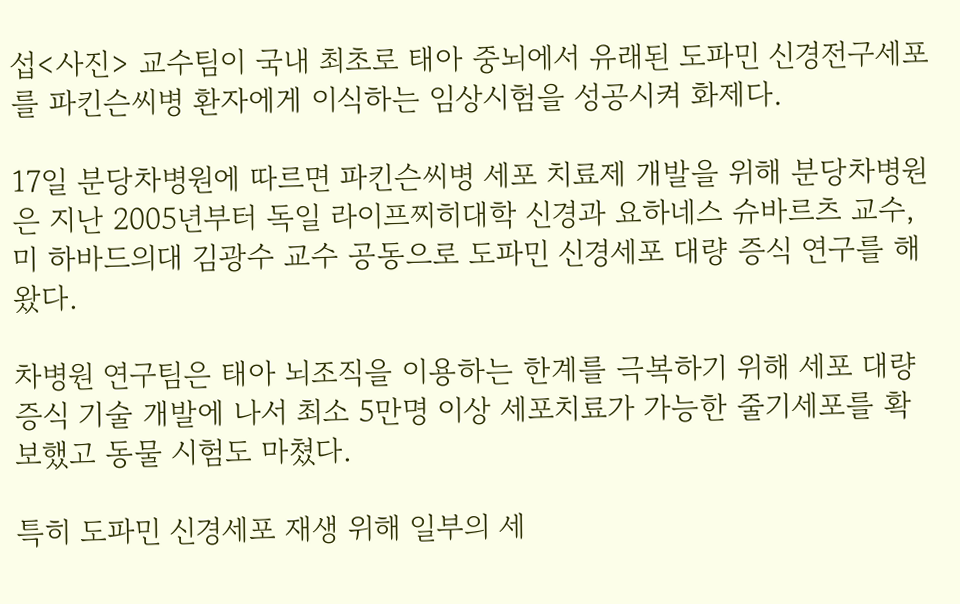섭<사진> 교수팀이 국내 최초로 태아 중뇌에서 유래된 도파민 신경전구세포를 파킨슨씨병 환자에게 이식하는 임상시험을 성공시켜 화제다.

17일 분당차병원에 따르면 파킨슨씨병 세포 치료제 개발을 위해 분당차병원은 지난 2005년부터 독일 라이프찌히대학 신경과 요하네스 슈바르츠 교수, 미 하바드의대 김광수 교수 공동으로 도파민 신경세포 대량 증식 연구를 해왔다.

차병원 연구팀은 태아 뇌조직을 이용하는 한계를 극복하기 위해 세포 대량증식 기술 개발에 나서 최소 5만명 이상 세포치료가 가능한 줄기세포를 확보했고 동물 시험도 마쳤다.

특히 도파민 신경세포 재생 위해 일부의 세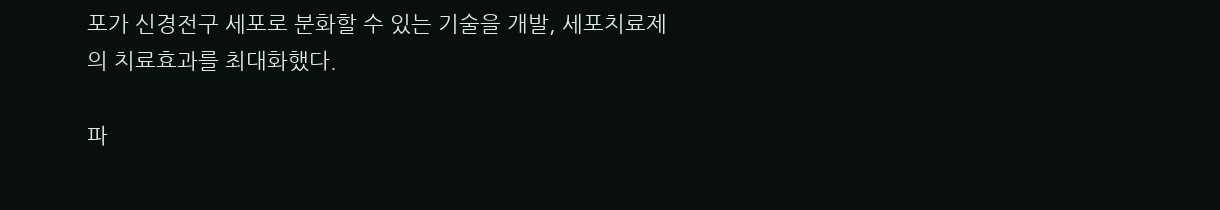포가 신경전구 세포로 분화할 수 있는 기술을 개발, 세포치료제의 치료효과를 최대화했다.

파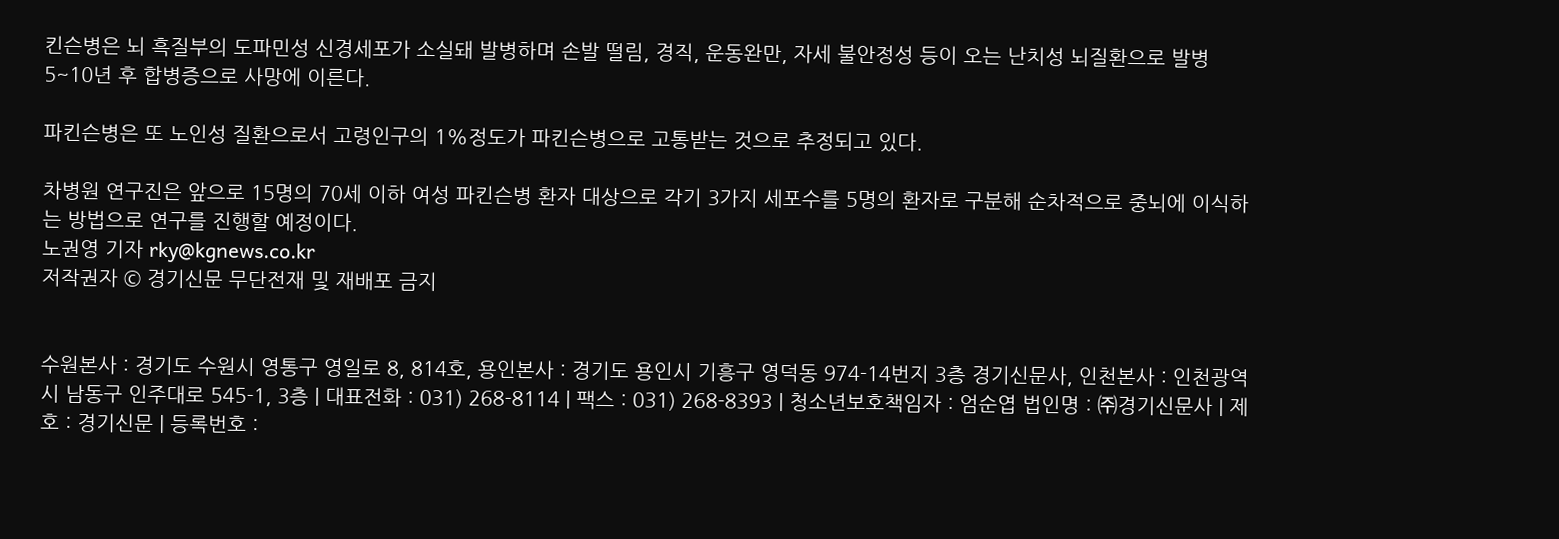킨슨병은 뇌 흑질부의 도파민성 신경세포가 소실돼 발병하며 손발 떨림, 경직, 운동완만, 자세 불안정성 등이 오는 난치성 뇌질환으로 발병 5~10년 후 합병증으로 사망에 이른다.

파킨슨병은 또 노인성 질환으로서 고령인구의 1%정도가 파킨슨병으로 고통받는 것으로 추정되고 있다.

차병원 연구진은 앞으로 15명의 70세 이하 여성 파킨슨병 환자 대상으로 각기 3가지 세포수를 5명의 환자로 구분해 순차적으로 중뇌에 이식하는 방법으로 연구를 진행할 예정이다.
노권영 기자 rky@kgnews.co.kr
저작권자 © 경기신문 무단전재 및 재배포 금지


수원본사 : 경기도 수원시 영통구 영일로 8, 814호, 용인본사 : 경기도 용인시 기흥구 영덕동 974-14번지 3층 경기신문사, 인천본사 : 인천광역시 남동구 인주대로 545-1, 3층 | 대표전화 : 031) 268-8114 | 팩스 : 031) 268-8393 | 청소년보호책임자 : 엄순엽 법인명 : ㈜경기신문사 | 제호 : 경기신문 | 등록번호 :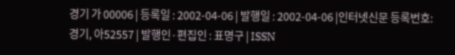경기 가 00006 | 등록일 : 2002-04-06 | 발행일 : 2002-04-06 |인터넷신문 등록번호:경기, 아52557 | 발행인·편집인 : 표명구 | ISSN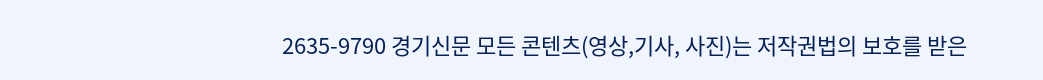2635-9790 경기신문 모든 콘텐츠(영상,기사, 사진)는 저작권법의 보호를 받은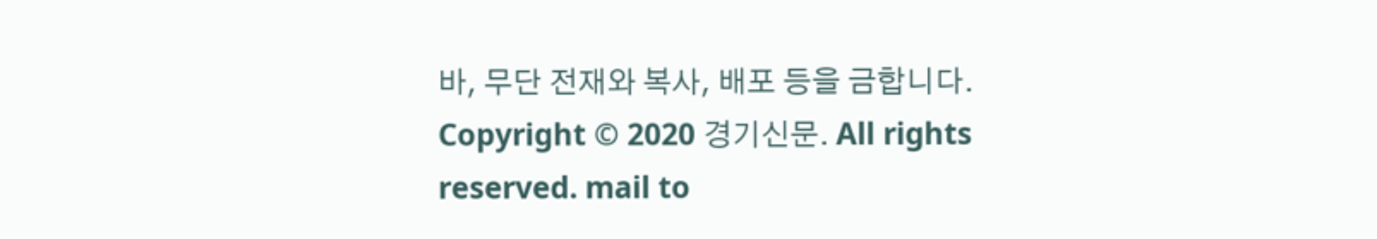바, 무단 전재와 복사, 배포 등을 금합니다. Copyright © 2020 경기신문. All rights reserved. mail to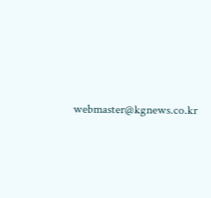webmaster@kgnews.co.kr